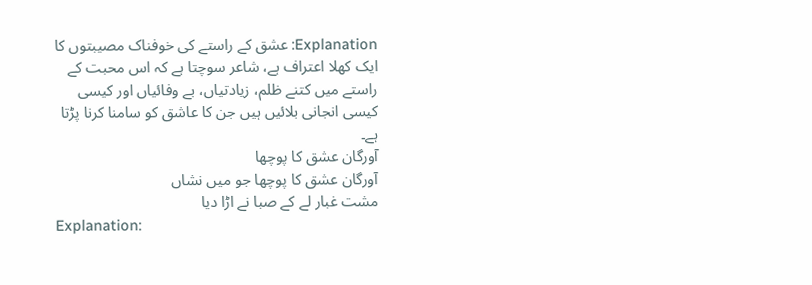Explanation: عشق کے راستے کی خوفناک مصیبتوں کا ایک کھلا اعتراف ہے، شاعر سوچتا ہے کہ اس محبت کے راستے میں کتنے ظلم، زیادتیاں، بے وفائیاں اور کیسی کیسی انجانی بلائیں ہیں جن کا عاشق کو سامنا کرنا پڑتا ہے۔
آورگان عشق کا پوچھا
آورگان عشق کا پوچھا جو میں نشاں
مشت غبار لے کے صبا نے اڑا دیا
Explanation: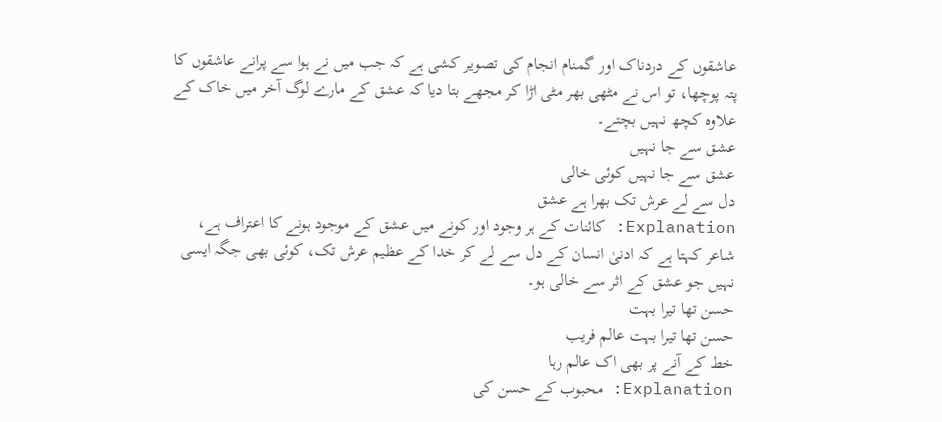عاشقوں کے دردناک اور گمنام انجام کی تصویر کشی ہے کہ جب میں نے ہوا سے پرانے عاشقوں کا پتہ پوچھا، تو اس نے مٹھی بھر مٹی اڑا کر مجھے بتا دیا کہ عشق کے مارے لوگ آخر میں خاک کے علاوہ کچھ نہیں بچتے۔
عشق سے جا نہیں
عشق سے جا نہیں کوئی خالی
دل سے لے عرش تک بھرا ہے عشق
Explanation: کائنات کے ہر وجود اور کونے میں عشق کے موجود ہونے کا اعتراف ہے، شاعر کہتا ہے کہ ادنیٰ انسان کے دل سے لے کر خدا کے عظیم عرش تک، کوئی بھی جگہ ایسی نہیں جو عشق کے اثر سے خالی ہو۔
حسن تھا تیرا بہت
حسن تھا تیرا بہت عالم فریب
خط کے آنے پر بھی اک عالم رہا
Explanation: محبوب کے حسن کی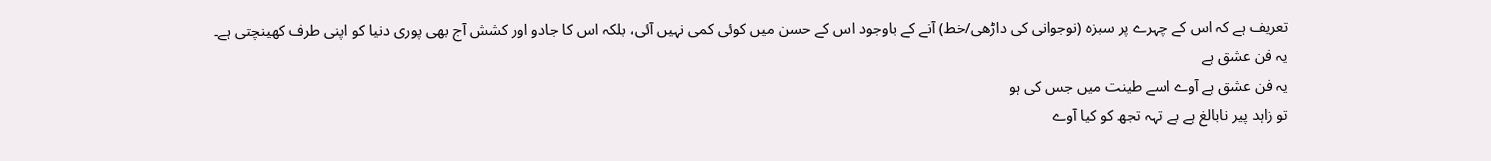تعریف ہے کہ اس کے چہرے پر سبزہ (نوجوانی کی داڑھی/خط) آنے کے باوجود اس کے حسن میں کوئی کمی نہیں آئی، بلکہ اس کا جادو اور کشش آج بھی پوری دنیا کو اپنی طرف کھینچتی ہے۔
یہ فن عشق ہے
یہ فن عشق ہے آوے اسے طینت میں جس کی ہو
تو زاہد پیر نابالغ ہے بے تہہ تجھ کو کیا آوے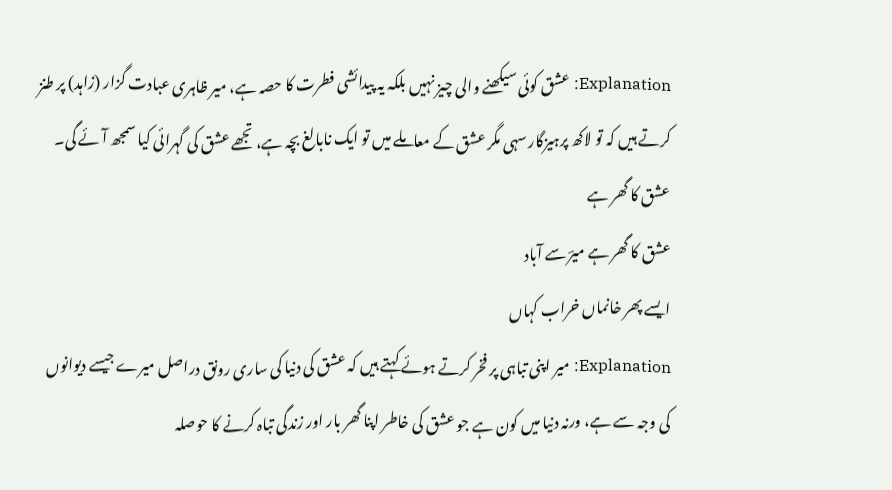Explanation: عشق کوئی سیکھنے والی چیز نہیں بلکہ یہ پیدائشی فطرت کا حصہ ہے، میر ظاہری عبادت گزار (زاہد) پر طنز کرتے ہیں کہ تو لاکھ پرہیزگار سہی مگر عشق کے معاملے میں تو ایک نابالغ بچہ ہے، تجھے عشق کی گہرائی کیا سمجھ آئے گی۔
عشق کا گھر ہے
عشق کا گھر ہے میرؔ سے آباد
ایسے پھر خانماں خراب کہاں
Explanation: میر اپنی تباہی پر فخر کرتے ہوئے کہتے ہیں کہ عشق کی دنیا کی ساری رونق دراصل میرے جیسے دیوانوں کی وجہ سے ہے، ورنہ دنیا میں کون ہے جو عشق کی خاطر اپنا گھر بار اور زندگی تباہ کرنے کا حوصلہ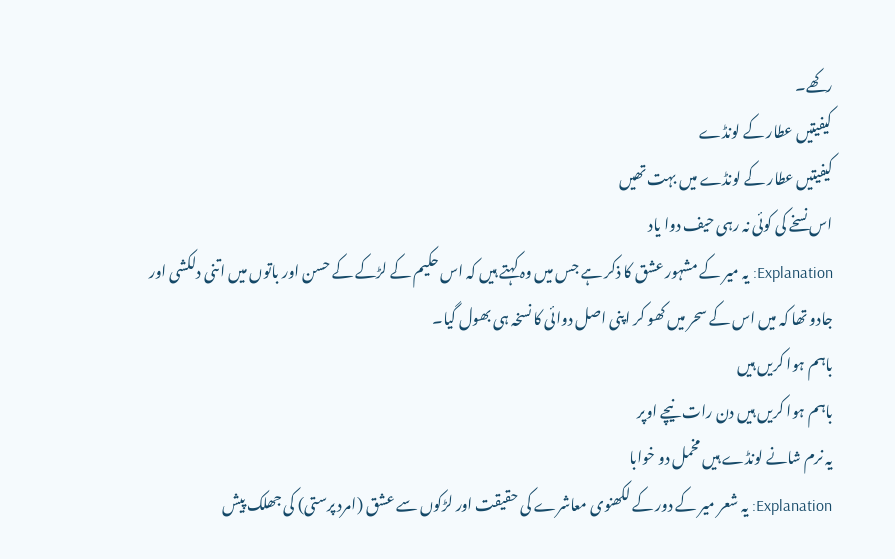رکھے۔
کیفیتیں عطار کے لونڈے
کیفیتیں عطار کے لونڈے میں بہت تھیں
اس نسخے کی کوئی نہ رہی حیف دوا یاد
Explanation: یہ میر کے مشہور عشق کا ذکر ہے جس میں وہ کہتے ہیں کہ اس حکیم کے لڑکے کے حسن اور باتوں میں اتنی دلکشی اور جادو تھا کہ میں اس کے سحر میں کھو کر اپنی اصل دوائی کا نسخہ ہی بھول گیا۔
باہم ہوا کریں ہیں
باہم ہوا کریں ہیں دن رات نیچے اوپر
یہ نرم شانے لونڈے ہیں مخمل دو خوابا
Explanation: یہ شعر میر کے دور کے لکھنوی معاشرے کی حقیقت اور لڑکوں سے عشق (امرد پرستی) کی جھلک پیش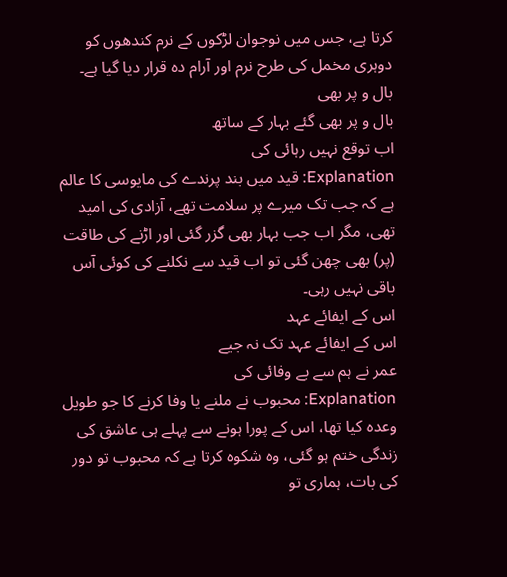کرتا ہے، جس میں نوجوان لڑکوں کے نرم کندھوں کو دوہری مخمل کی طرح نرم اور آرام دہ قرار دیا گیا ہے۔
بال و پر بھی
بال و پر بھی گئے بہار کے ساتھ
اب توقع نہیں رہائی کی
Explanation: قید میں بند پرندے کی مایوسی کا عالم ہے کہ جب تک میرے پر سلامت تھے، آزادی کی امید تھی، مگر اب جب بہار بھی گزر گئی اور اڑنے کی طاقت (پر) بھی چھن گئی تو اب قید سے نکلنے کی کوئی آس باقی نہیں رہی۔
اس کے ایفائے عہد
اس کے ایفائے عہد تک نہ جیے
عمر نے ہم سے بے وفائی کی
Explanation: محبوب نے ملنے یا وفا کرنے کا جو طویل وعدہ کیا تھا، اس کے پورا ہونے سے پہلے ہی عاشق کی زندگی ختم ہو گئی، وہ شکوہ کرتا ہے کہ محبوب تو دور کی بات، ہماری تو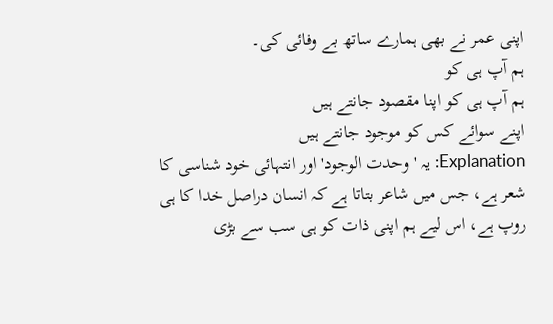اپنی عمر نے بھی ہمارے ساتھ بے وفائی کی۔
ہم آپ ہی کو
ہم آپ ہی کو اپنا مقصود جانتے ہیں
اپنے سوائے کس کو موجود جانتے ہیں
Explanation: یہ 'وحدت الوجود' اور انتہائی خود شناسی کا شعر ہے، جس میں شاعر بتاتا ہے کہ انسان دراصل خدا کا ہی روپ ہے، اس لیے ہم اپنی ذات کو ہی سب سے بڑی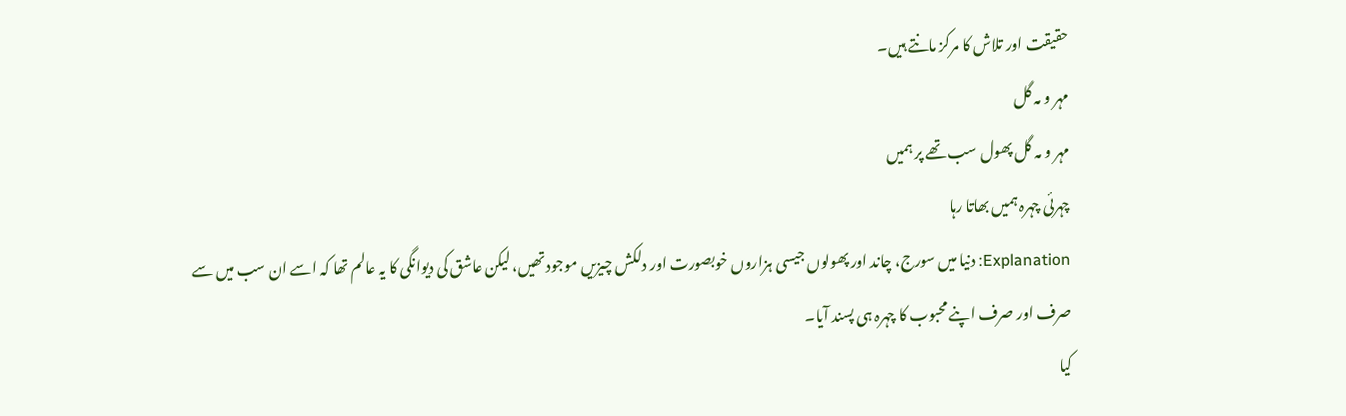حقیقت اور تلاش کا مرکز مانتے ہیں۔
مہر و مہ گل
مہر و مہ گل پھول سب تھے پر ہمیں
چہرئی چہرہ ہمیں بھاتا رہا
Explanation: دنیا میں سورج، چاند اور پھولوں جیسی ہزاروں خوبصورت اور دلکش چیزیں موجود تھیں، لیکن عاشق کی دیوانگی کا یہ عالم تھا کہ اسے ان سب میں سے صرف اور صرف اپنے محبوب کا چہرہ ہی پسند آیا۔
کیا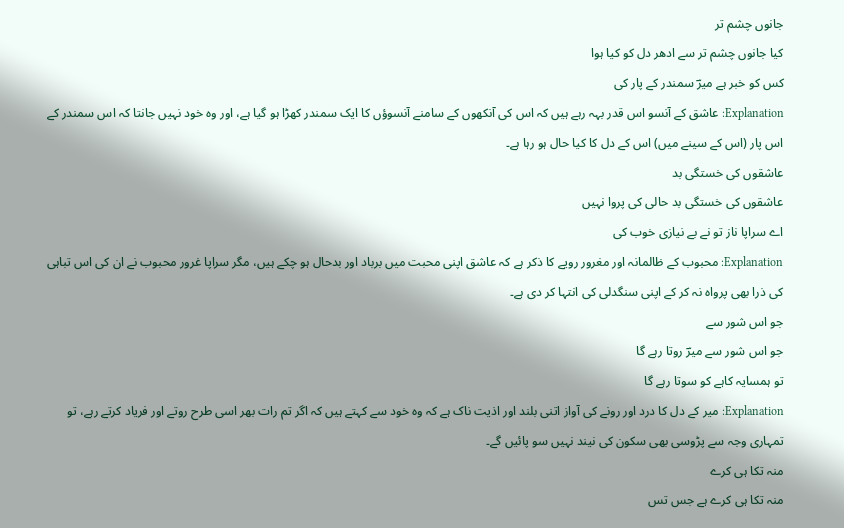جانوں چشم تر
کیا جانوں چشم تر سے ادھر دل کو کیا ہوا
کس کو خبر ہے میرؔ سمندر کے پار کی
Explanation: عاشق کے آنسو اس قدر بہہ رہے ہیں کہ اس کی آنکھوں کے سامنے آنسوؤں کا ایک سمندر کھڑا ہو گیا ہے، اور وہ خود نہیں جانتا کہ اس سمندر کے اس پار (اس کے سینے میں) اس کے دل کا کیا حال ہو رہا ہے۔
عاشقوں کی خستگی بد
عاشقوں کی خستگی بد حالی کی پروا نہیں
اے سراپا ناز تو نے بے نیازی خوب کی
Explanation: محبوب کے ظالمانہ اور مغرور رویے کا ذکر ہے کہ عاشق اپنی محبت میں برباد اور بدحال ہو چکے ہیں، مگر سراپا غرور محبوب نے ان کی اس تباہی کی ذرا بھی پرواہ نہ کر کے اپنی سنگدلی کی انتہا کر دی ہے۔
جو اس شور سے
جو اس شور سے میرؔ روتا رہے گا
تو ہمسایہ کاہے کو سوتا رہے گا
Explanation: میر کے دل کا درد اور رونے کی آواز اتنی بلند اور اذیت ناک ہے کہ وہ خود سے کہتے ہیں کہ اگر تم رات بھر اسی طرح روتے اور فریاد کرتے رہے، تو تمہاری وجہ سے پڑوسی بھی سکون کی نیند نہیں سو پائیں گے۔
منہ تکا ہی کرے
منہ تکا ہی کرے ہے جس تس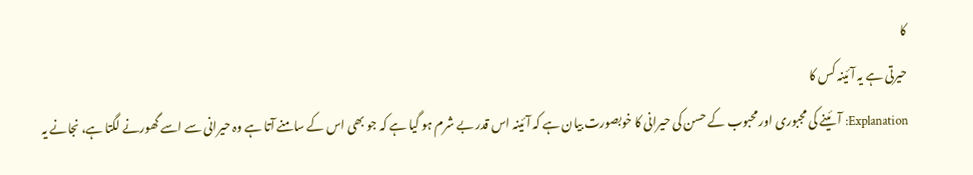کا
حیرتی ہے یہ آئینہ کس کا
Explanation: آئینے کی مجبوری اور محبوب کے حسن کی حیرانی کا خوبصورت بیان ہے کہ آئینہ اس قدر بے شرم ہو گیا ہے کہ جو بھی اس کے سامنے آتا ہے وہ حیرانی سے اسے گھورنے لگتا ہے، نجانے یہ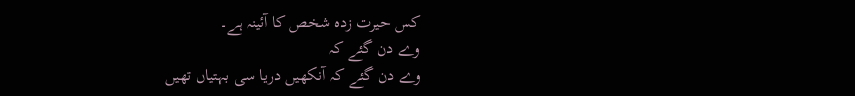کس حیرت زدہ شخص کا آئینہ ہے۔
وے دن گئے کہ
وے دن گئے کہ آنکھیں دریا سی بہتیاں تھیں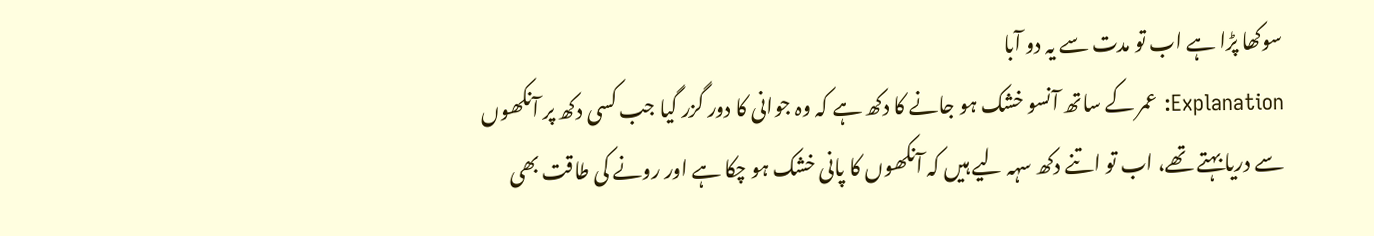سوکھا پڑا ہے اب تو مدت سے یہ دو آبا
Explanation: عمر کے ساتھ آنسو خشک ہو جانے کا دکھ ہے کہ وہ جوانی کا دور گزر گیا جب کسی دکھ پر آنکھوں سے دریا بہتے تھے، اب تو اتنے دکھ سہہ لیے ہیں کہ آنکھوں کا پانی خشک ہو چکا ہے اور رونے کی طاقت بھی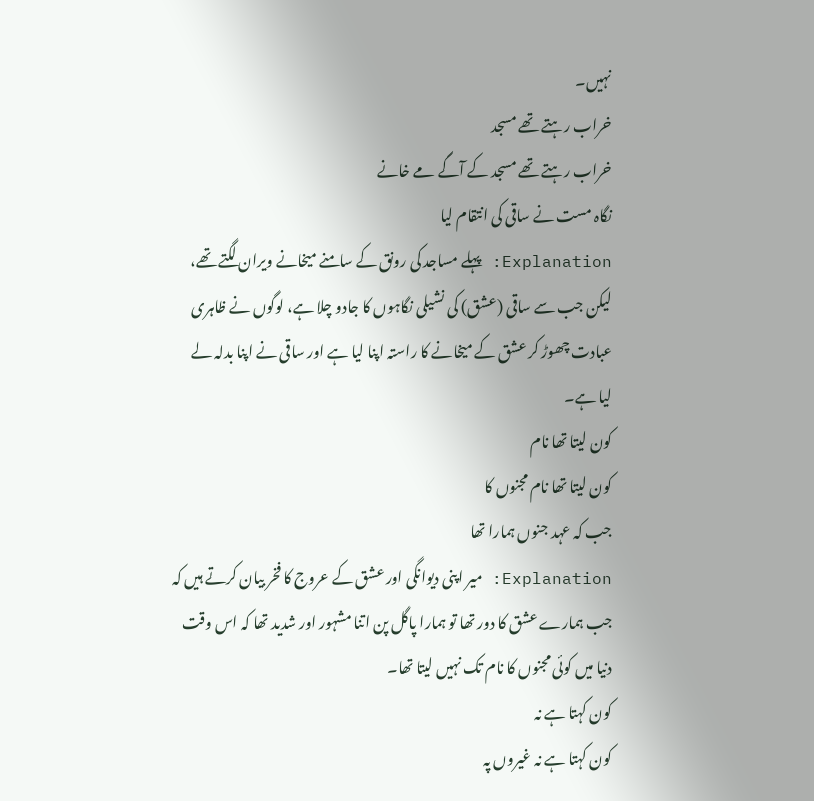نہیں۔
خراب رہتے تھے مسجد
خراب رہتے تھے مسجد کے آگے مے خانے
نگاہ مست نے ساقی کی انتقام لیا
Explanation: پہلے مساجد کی رونق کے سامنے میخانے ویران لگتے تھے، لیکن جب سے ساقی (عشق) کی نشیلی نگاہوں کا جادو چلا ہے، لوگوں نے ظاہری عبادت چھوڑ کر عشق کے میخانے کا راستہ اپنا لیا ہے اور ساقی نے اپنا بدلہ لے لیا ہے۔
کون لیتا تھا نام
کون لیتا تھا نام مجنوں کا
جب کہ عہد جنوں ہمارا تھا
Explanation: میر اپنی دیوانگی اور عشق کے عروج کا فخر بیان کرتے ہیں کہ جب ہمارے عشق کا دور تھا تو ہمارا پاگل پن اتنا مشہور اور شدید تھا کہ اس وقت دنیا میں کوئی مجنوں کا نام تک نہیں لیتا تھا۔
کون کہتا ہے نہ
کون کہتا ہے نہ غیروں پہ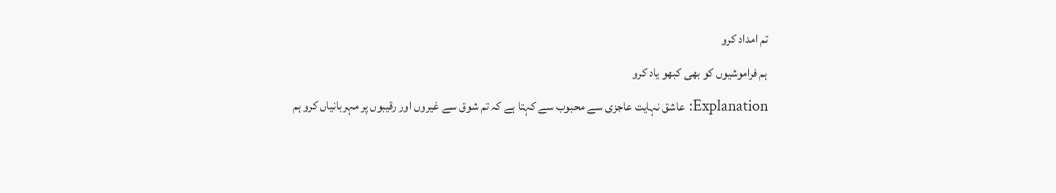تم امداد کرو
ہم فراموشیوں کو بھی کبھو یاد کرو
Explanation: عاشق نہایت عاجزی سے محبوب سے کہتا ہے کہ تم شوق سے غیروں اور رقیبوں پر مہربانیاں کرو ہم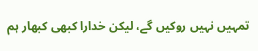تمہیں نہیں روکیں گے، لیکن خدارا کبھی کبھار ہم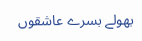بھولے بسرے عاشقوں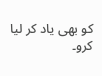کو بھی یاد کر لیا کرو۔